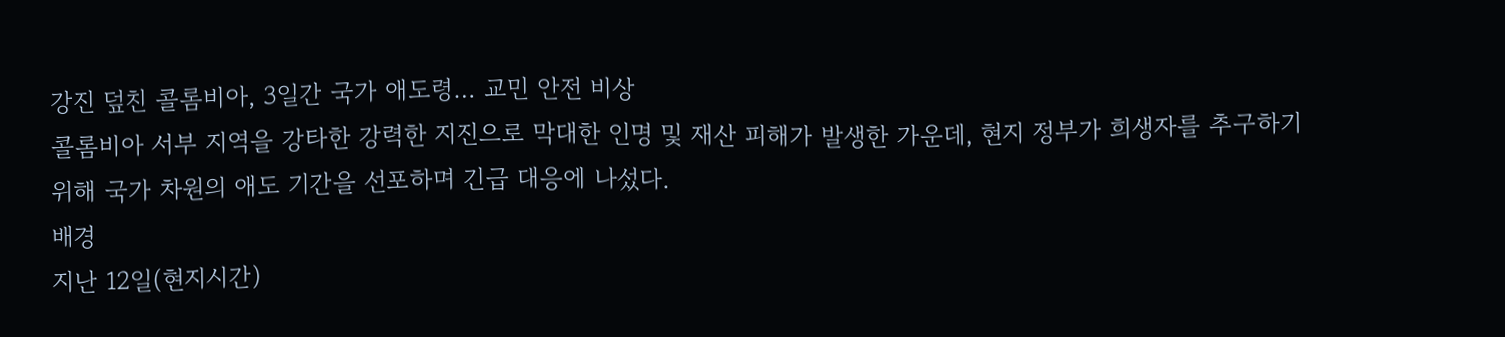강진 덮친 콜롬비아, 3일간 국가 애도령… 교민 안전 비상
콜롬비아 서부 지역을 강타한 강력한 지진으로 막대한 인명 및 재산 피해가 발생한 가운데, 현지 정부가 희생자를 추구하기 위해 국가 차원의 애도 기간을 선포하며 긴급 대응에 나섰다.
배경
지난 12일(현지시간)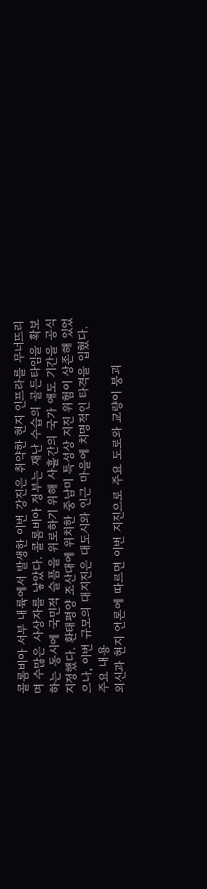콜롬비아 서부 내륙에서 발생한 이번 강진은 취약한 현지 인프라를 무너뜨리며 수많은 사상자를 낳았다. 콜롬비아 정부는 재난 수습의 골든타임을 확보하는 동시에 국민적 슬픔을 위로하기 위해 사흘간의 국가 애도 기간을 공식 지정했다. 환태평양 조산대에 위치한 중남미 특성상 지진 위험이 상존해 있었으나, 이번 규모의 대지진은 대도시와 인근 마을에 치명적인 타격을 입혔다.
주요 내용
외신과 현지 언론에 따르면 이번 지진으로 주요 도로와 교량이 붕괴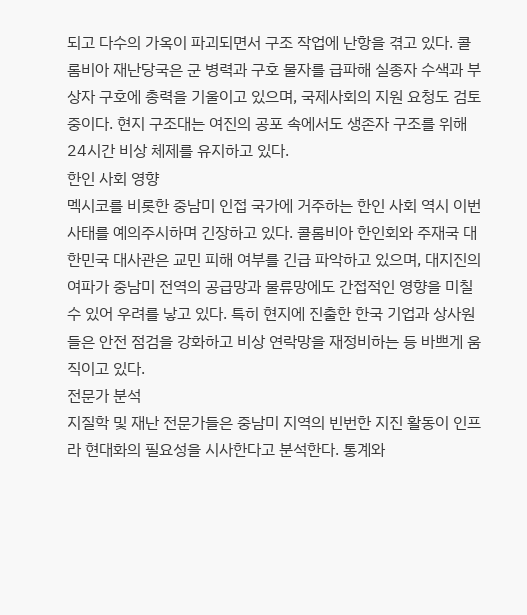되고 다수의 가옥이 파괴되면서 구조 작업에 난항을 겪고 있다. 콜롬비아 재난당국은 군 병력과 구호 물자를 급파해 실종자 수색과 부상자 구호에 총력을 기울이고 있으며, 국제사회의 지원 요청도 검토 중이다. 현지 구조대는 여진의 공포 속에서도 생존자 구조를 위해 24시간 비상 체제를 유지하고 있다.
한인 사회 영향
멕시코를 비롯한 중남미 인접 국가에 거주하는 한인 사회 역시 이번 사태를 예의주시하며 긴장하고 있다. 콜롬비아 한인회와 주재국 대한민국 대사관은 교민 피해 여부를 긴급 파악하고 있으며, 대지진의 여파가 중남미 전역의 공급망과 물류망에도 간접적인 영향을 미칠 수 있어 우려를 낳고 있다. 특히 현지에 진출한 한국 기업과 상사원들은 안전 점검을 강화하고 비상 연락망을 재정비하는 등 바쁘게 움직이고 있다.
전문가 분석
지질학 및 재난 전문가들은 중남미 지역의 빈번한 지진 활동이 인프라 현대화의 필요성을 시사한다고 분석한다. 통계와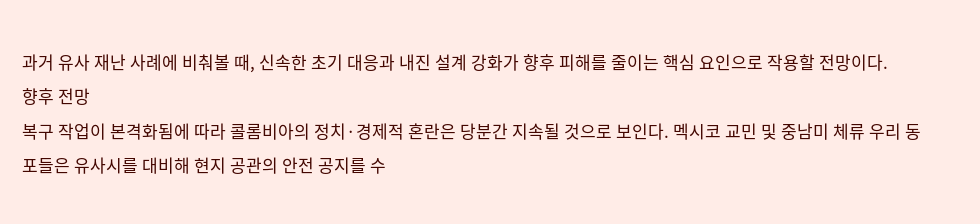과거 유사 재난 사례에 비춰볼 때, 신속한 초기 대응과 내진 설계 강화가 향후 피해를 줄이는 핵심 요인으로 작용할 전망이다.
향후 전망
복구 작업이 본격화됨에 따라 콜롬비아의 정치·경제적 혼란은 당분간 지속될 것으로 보인다. 멕시코 교민 및 중남미 체류 우리 동포들은 유사시를 대비해 현지 공관의 안전 공지를 수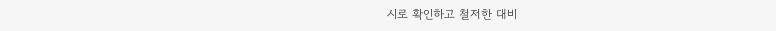시로 확인하고 철저한 대비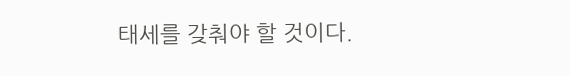태세를 갖춰야 할 것이다.